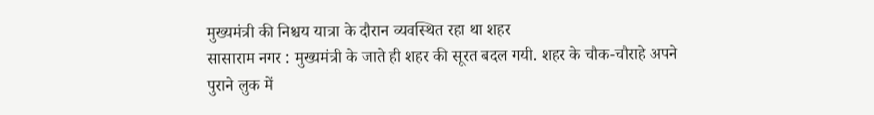मुख्यमंत्री की निश्चय यात्रा के दौरान व्यवस्थित रहा था शहर
सासाराम नगर : मुख्यमंत्री के जाते ही शहर की सूरत बदल गयी. शहर के चौक-चौराहे अपने पुराने लुक में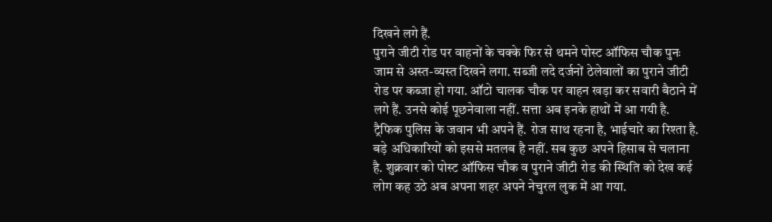दिखने लगे हैं.
पुराने जीटी रोड पर वाहनों के चक्के फिर से थमने पोस्ट ऑफिस चौक पुनः जाम से अस्त-व्यस्त दिखने लगा. सब्जी लदे दर्जनों ठेलेवालों का पुराने जीटी रोड पर कब्जा हो गया. ऑटो चालक चौक पर वाहन खड़ा कर सवारी बैठाने में लगे हैं. उनसे कोई पूछनेवाला नहीं. सत्ता अब इनके हाथों में आ गयी है. ट्रैफिक पुलिस के जवान भी अपने हैं. रोज साथ रहना है, भाईचारे का रिश्ता है. बड़े अधिकारियों को इससे मतलब है नहीं. सब कुछ अपने हिसाब से चलाना है. शुक्रवार को पोस्ट ऑफिस चौक व पुराने जीटी रोड की स्थिति को देख कई लोग कह उठे अब अपना शहर अपने नेचुरल लुक में आ गया.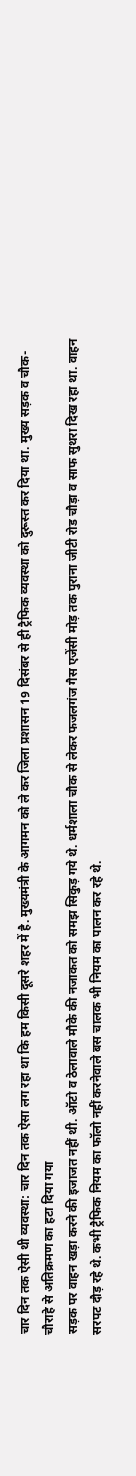चार दिन तक ऐसी थी व्यवस्था: चार दिन तक ऐसा लग रहा था कि हम किसी दूसरे शहर में है. मुख्यमंत्री के आगमन को ले कर जिला प्रशासन 19 दिसंबर से ही ट्रैफिक व्यवस्था को दुरूस्त कर दिया था. मुख्य सड़क व चौक-चौराहे से अतिक्रमण का हटा दिया गया
सड़क पर वाहन खड़ा करने की इजाजत नहीं थी. ऑटो व ठेलावाले मौके की नजाकत को समझ सिकुड़ गये थे. धर्मशाला चौक से लेकर फजलगंज गैस एजेंसी मोड़ तक पुराना जीटी रोड चौड़ा व साफ सुथरा दिख रहा था. वाहन सरपट दौड़ रहे थे. कभी ट्रैफिक नियम का फॉलो नहीं करनेवाले बस चालक भी नियम का पालन कर रहे थे.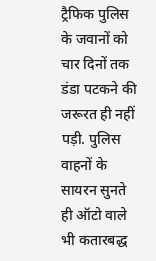ट्रैफिक पुलिस के जवानों को चार दिनों तक डंडा पटकने की जरूरत ही नहीं पड़ी. पुलिस वाहनों के सायरन सुनते ही ऑटो वाले भी कतारबद्ध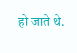हो जाते थे.